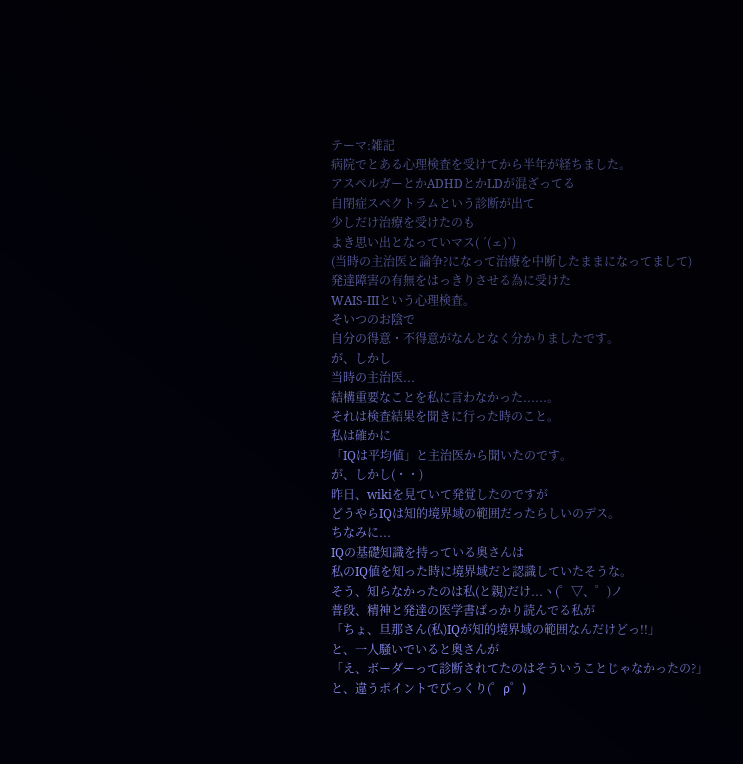テーマ:雑記
病院でとある心理検査を受けてから半年が経ちました。
アスペルガーとかADHDとかLDが混ざってる
自閉症スペクトラムという診断が出て
少しだけ治療を受けたのも
よき思い出となっていマス( ´(ェ)`)
(当時の主治医と論争?になって治療を中断したままになってまして)
発達障害の有無をはっきりさせる為に受けた
WAIS-IIIという心理検査。
そいつのお陰で
自分の得意・不得意がなんとなく分かりましたです。
が、しかし
当時の主治医...
結構重要なことを私に言わなかった......。
それは検査結果を聞きに行った時のこと。
私は確かに
「IQは平均値」と主治医から聞いたのです。
が、しかし(・・)
昨日、wikiを見ていて発覚したのですが
どうやらIQは知的境界域の範囲だったらしいのデス。
ちなみに...
IQの基礎知識を持っている奥さんは
私のIQ値を知った時に境界域だと認識していたそうな。
そう、知らなかったのは私(と親)だけ...ヽ(゜▽、゜)ノ
普段、精神と発達の医学書ばっかり読んでる私が
「ちょ、旦那さん(私)IQが知的境界域の範囲なんだけどっ!!」
と、一人騒いでいると奥さんが
「え、ボーダーって診断されてたのはそういうことじゃなかったの?」
と、違うポイントでびっくり(゜ρ゜)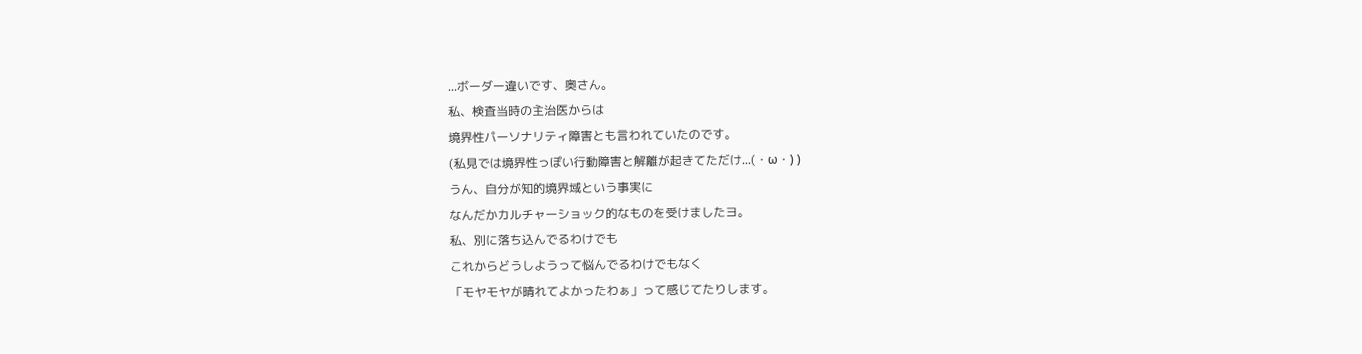...ボーダー違いです、奥さん。
私、検査当時の主治医からは
境界性パーソナリティ障害とも言われていたのです。
(私見では境界性っぽい行動障害と解離が起きてただけ...(・ω・) )
うん、自分が知的境界域という事実に
なんだかカルチャーショック的なものを受けましたヨ。
私、別に落ち込んでるわけでも
これからどうしようって悩んでるわけでもなく
「モヤモヤが晴れてよかったわぁ」って感じてたりします。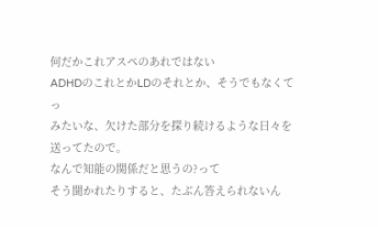何だかこれアスペのあれではない
ADHDのこれとかLDのそれとか、そうでもなくてっ
みたいな、欠けた部分を探り続けるような日々を送ってたので。
なんで知能の関係だと思うの?って
そう聞かれたりすると、たぶん答えられないん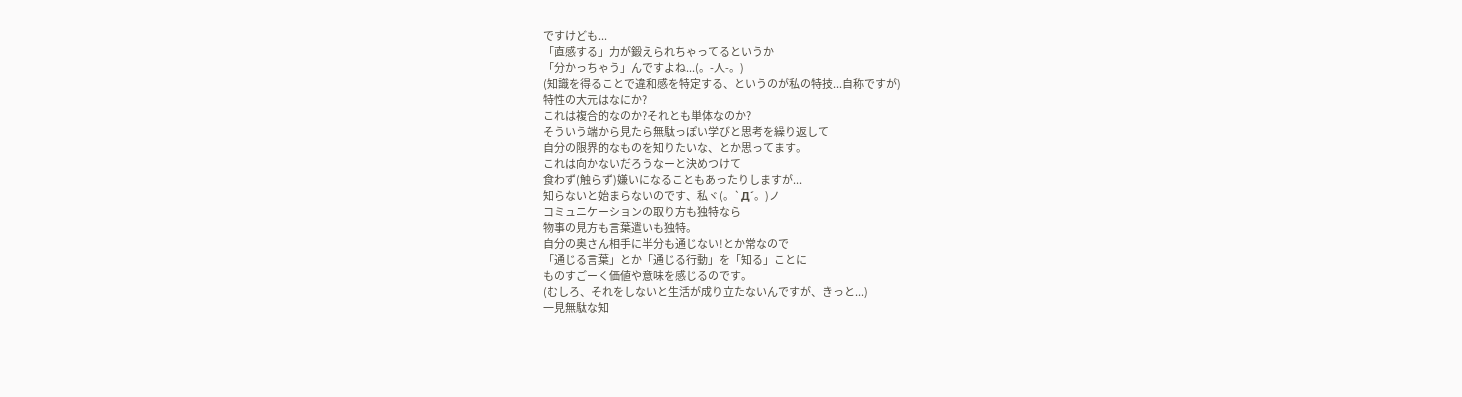ですけども...
「直感する」力が鍛えられちゃってるというか
「分かっちゃう」んですよね...(。-人-。)
(知識を得ることで違和感を特定する、というのが私の特技...自称ですが)
特性の大元はなにか?
これは複合的なのか?それとも単体なのか?
そういう端から見たら無駄っぽい学びと思考を繰り返して
自分の限界的なものを知りたいな、とか思ってます。
これは向かないだろうなーと決めつけて
食わず(触らず)嫌いになることもあったりしますが...
知らないと始まらないのです、私ヾ(。`Д´。)ノ
コミュニケーションの取り方も独特なら
物事の見方も言葉遣いも独特。
自分の奥さん相手に半分も通じない!とか常なので
「通じる言葉」とか「通じる行動」を「知る」ことに
ものすごーく価値や意味を感じるのです。
(むしろ、それをしないと生活が成り立たないんですが、きっと...)
一見無駄な知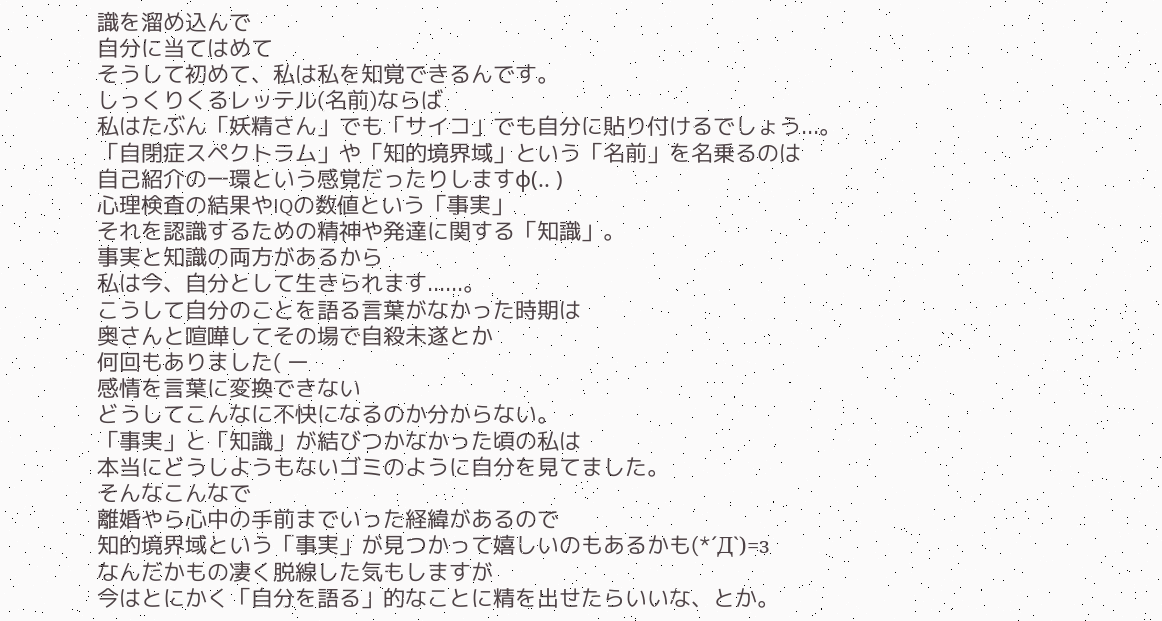識を溜め込んで
自分に当てはめて
そうして初めて、私は私を知覚できるんです。
しっくりくるレッテル(名前)ならば
私はたぶん「妖精さん」でも「サイコ」でも自分に貼り付けるでしょう...。
「自閉症スペクトラム」や「知的境界域」という「名前」を名乗るのは
自己紹介の一環という感覚だったりしますφ(.. )
心理検査の結果やIQの数値という「事実」
それを認識するための精神や発達に関する「知識」。
事実と知識の両方があるから
私は今、自分として生きられます......。
こうして自分のことを語る言葉がなかった時期は
奥さんと喧嘩してその場で自殺未遂とか
何回もありました( ー
感情を言葉に変換できない
どうしてこんなに不快になるのか分からない。
「事実」と「知識」が結びつかなかった頃の私は
本当にどうしようもないゴミのように自分を見てました。
そんなこんなで
離婚やら心中の手前までいった経緯があるので
知的境界域という「事実」が見つかって嬉しいのもあるかも(*´Д`)=з
なんだかもの凄く脱線した気もしますが
今はとにかく「自分を語る」的なことに精を出せたらいいな、とか。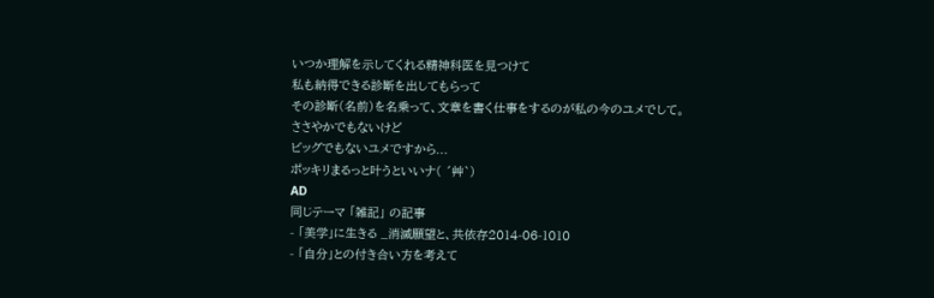いつか理解を示してくれる精神科医を見つけて
私も納得できる診断を出してもらって
その診断(名前)を名乗って、文章を書く仕事をするのが私の今のユメでして。
ささやかでもないけど
ビッグでもないユメですから...
ポッキリまるっと叶うといいナ( ´艸`)
AD
同じテーマ 「雑記」 の記事
- 「美学」に生きる _消滅願望と、共依存2014-06-1010
- 「自分」との付き合い方を考えて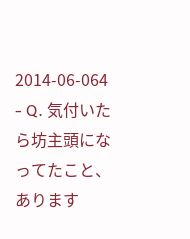2014-06-064
- Q. 気付いたら坊主頭になってたこと、あります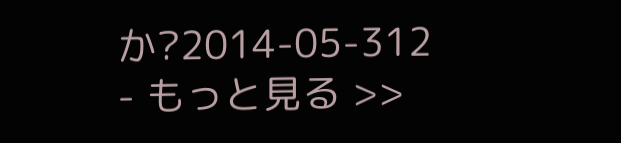か?2014-05-312
- もっと見る >>